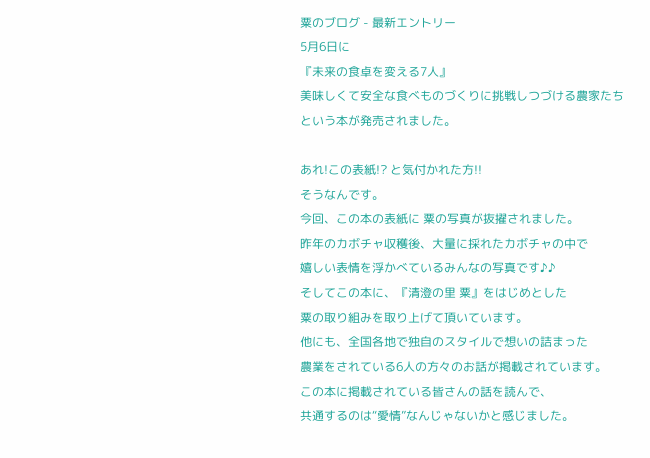粟のブログ - 最新エントリー
5月6日に
『未来の食卓を変える7人』
美味しくて安全な食べものづくりに挑戦しつづける農家たち
という本が発売されました。

あれ!この表紙!? と気付かれた方!!
そうなんです。
今回、この本の表紙に 粟の写真が抜擢されました。
昨年のカボチャ収穫後、大量に採れたカボチャの中で
嬉しい表情を浮かべているみんなの写真です♪♪
そしてこの本に、『清澄の里 粟』をはじめとした
粟の取り組みを取り上げて頂いています。
他にも、全国各地で独自のスタイルで想いの詰まった
農業をされている6人の方々のお話が掲載されています。
この本に掲載されている皆さんの話を読んで、
共通するのは“愛情”なんじゃないかと感じました。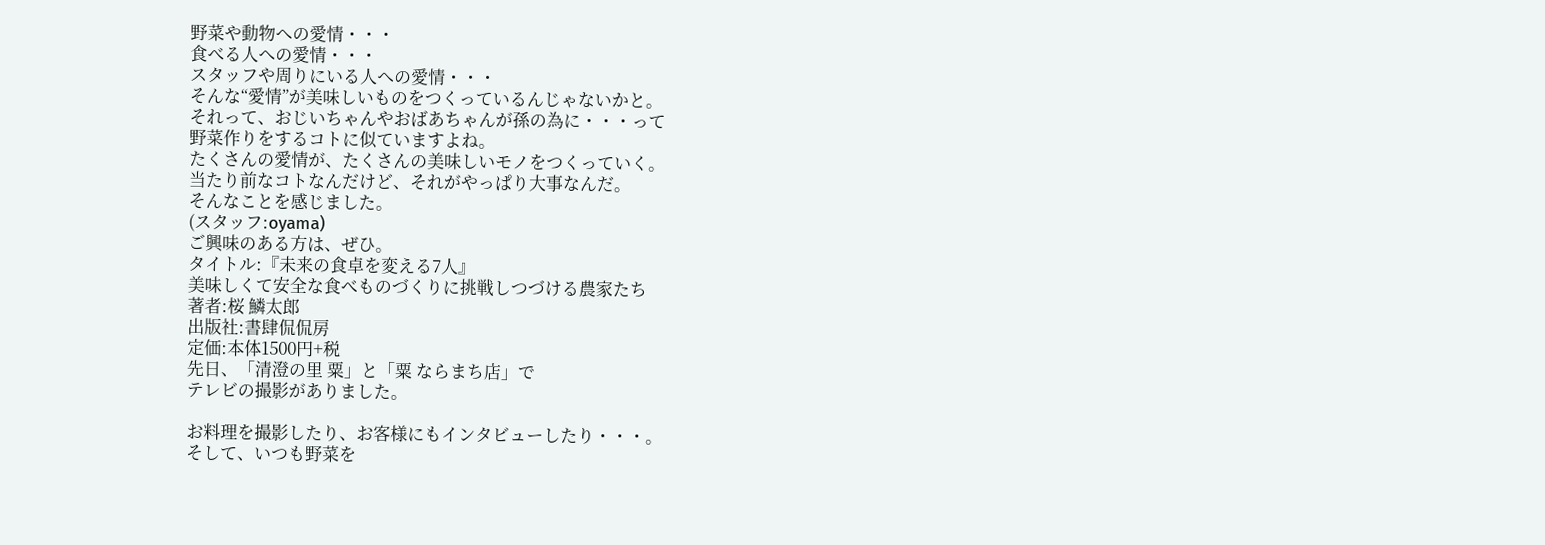野菜や動物への愛情・・・
食べる人への愛情・・・
スタッフや周りにいる人への愛情・・・
そんな“愛情”が美味しいものをつくっているんじゃないかと。
それって、おじいちゃんやおばあちゃんが孫の為に・・・って
野菜作りをするコトに似ていますよね。
たくさんの愛情が、たくさんの美味しいモノをつくっていく。
当たり前なコトなんだけど、それがやっぱり大事なんだ。
そんなことを感じました。
(スタッフ:oyama)
ご興味のある方は、ぜひ。
タイトル:『未来の食卓を変える7人』
美味しくて安全な食べものづくりに挑戦しつづける農家たち
著者:桜 鱗太郎
出版社:書肆侃侃房
定価:本体1500円+税
先日、「清澄の里 粟」と「粟 ならまち店」で
テレビの撮影がありました。

お料理を撮影したり、お客様にもインタビューしたり・・・。
そして、いつも野菜を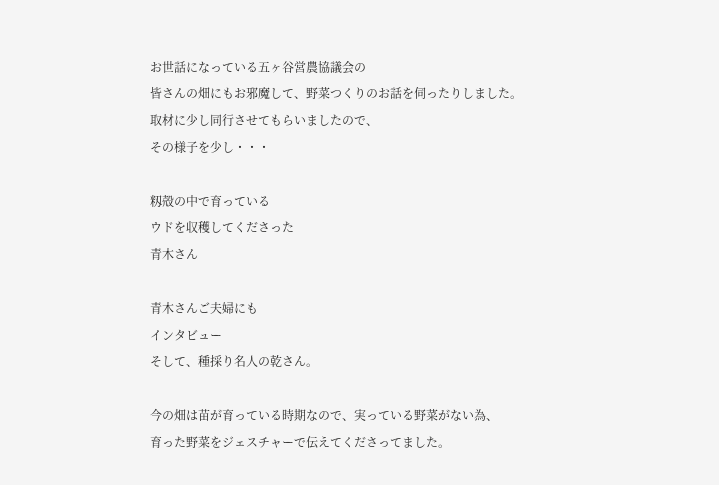お世話になっている五ヶ谷営農協議会の
皆さんの畑にもお邪魔して、野菜つくりのお話を伺ったりしました。
取材に少し同行させてもらいましたので、
その様子を少し・・・

籾殻の中で育っている
ウドを収穫してくださった
青木さん

青木さんご夫婦にも
インタビュー
そして、種採り名人の乾さん。

今の畑は苗が育っている時期なので、実っている野菜がない為、
育った野菜をジェスチャーで伝えてくださってました。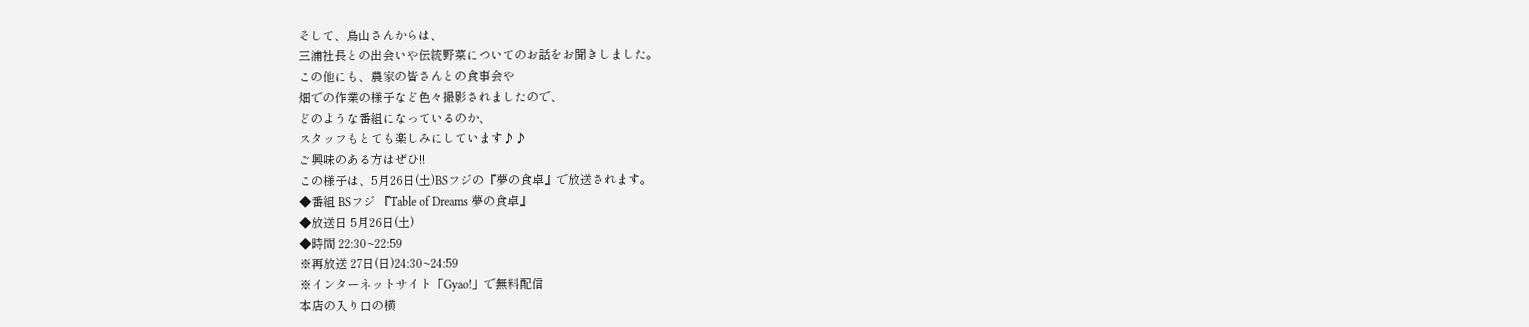そして、鳥山さんからは、
三浦社長との出会いや伝統野菜についてのお話をお聞きしました。
この他にも、農家の皆さんとの食事会や
畑での作業の様子など色々撮影されましたので、
どのような番組になっているのか、
スタッフもとても楽しみにしています♪♪
ご興味のある方はぜひ!!
この様子は、5月26日(土)BSフジの『夢の食卓』で放送されます。
◆番組 BSフジ 『Table of Dreams 夢の食卓』
◆放送日 5月26日(土)
◆時間 22:30~22:59
※再放送 27日(日)24:30~24:59
※インターネットサイト「Gyao!」で無料配信
本店の入り口の横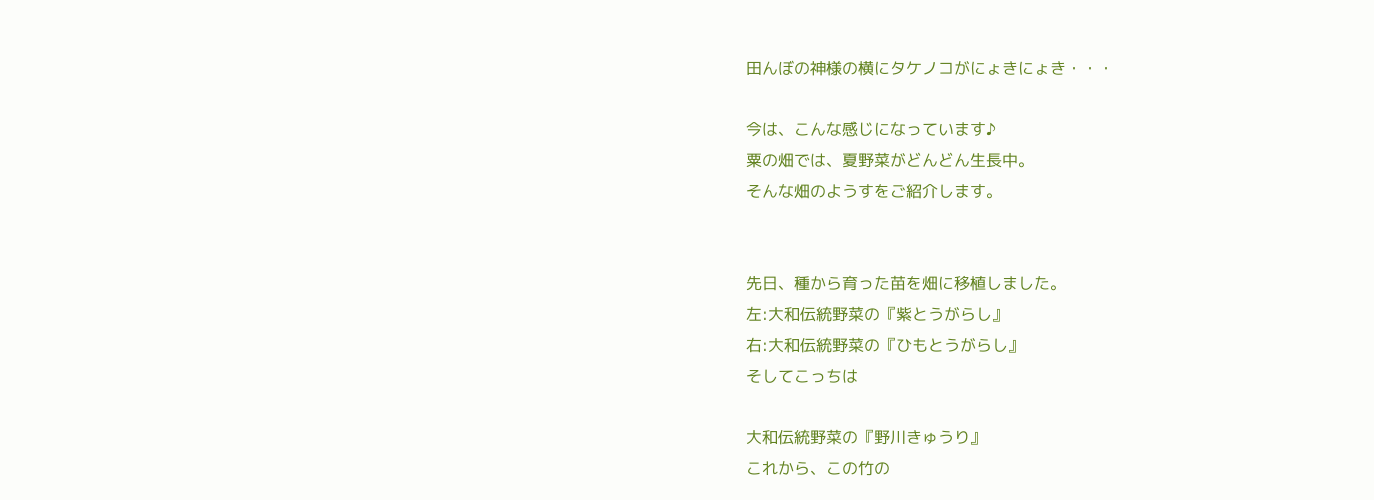田んぼの神様の横にタケノコがにょきにょき・・・

今は、こんな感じになっています♪
粟の畑では、夏野菜がどんどん生長中。
そんな畑のようすをご紹介します。


先日、種から育った苗を畑に移植しました。
左:大和伝統野菜の『紫とうがらし』
右:大和伝統野菜の『ひもとうがらし』
そしてこっちは

大和伝統野菜の『野川きゅうり』
これから、この竹の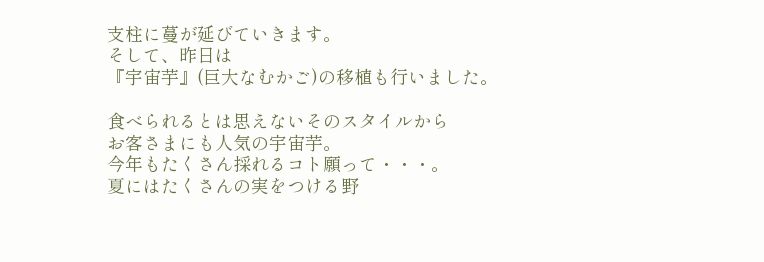支柱に蔓が延びていきます。
そして、昨日は
『宇宙芋』(巨大なむかご)の移植も行いました。

食べられるとは思えないそのスタイルから
お客さまにも人気の宇宙芋。
今年もたくさん採れるコト願って・・・。
夏にはたくさんの実をつける野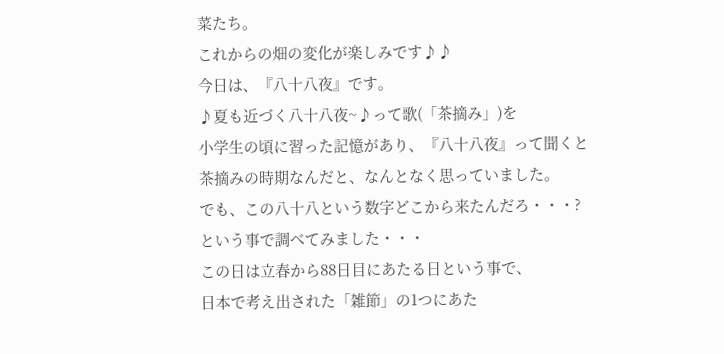菜たち。
これからの畑の変化が楽しみです♪♪
今日は、『八十八夜』です。
♪夏も近づく八十八夜~♪って歌(「茶摘み」)を
小学生の頃に習った記憶があり、『八十八夜』って聞くと
茶摘みの時期なんだと、なんとなく思っていました。
でも、この八十八という数字どこから来たんだろ・・・?
という事で調べてみました・・・
この日は立春から88日目にあたる日という事で、
日本で考え出された「雑節」の1つにあた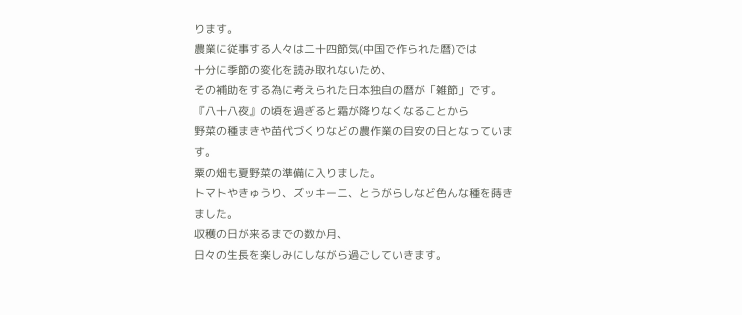ります。
農業に従事する人々は二十四節気(中国で作られた暦)では
十分に季節の変化を読み取れないため、
その補助をする為に考えられた日本独自の暦が「雑節」です。
『八十八夜』の頃を過ぎると霜が降りなくなることから
野菜の種まきや苗代づくりなどの農作業の目安の日となっています。
粟の畑も夏野菜の準備に入りました。
トマトやきゅうり、ズッキーニ、とうがらしなど色んな種を蒔きました。
収穫の日が来るまでの数か月、
日々の生長を楽しみにしながら過ごしていきます。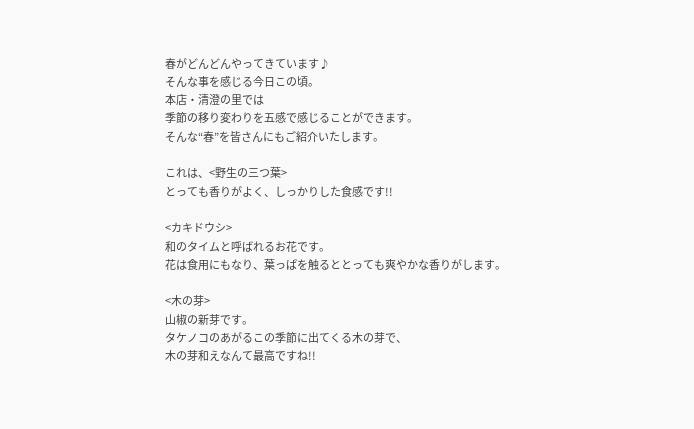春がどんどんやってきています♪
そんな事を感じる今日この頃。
本店・清澄の里では
季節の移り変わりを五感で感じることができます。
そんな“春”を皆さんにもご紹介いたします。

これは、<野生の三つ葉>
とっても香りがよく、しっかりした食感です!!

<カキドウシ>
和のタイムと呼ばれるお花です。
花は食用にもなり、葉っぱを触るととっても爽やかな香りがします。

<木の芽>
山椒の新芽です。
タケノコのあがるこの季節に出てくる木の芽で、
木の芽和えなんて最高ですね!!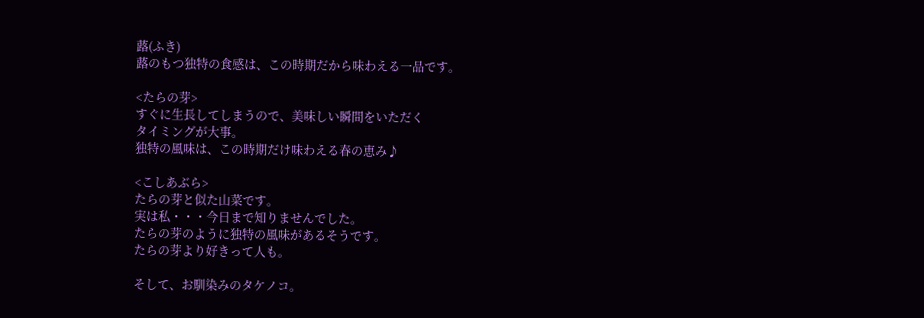蕗(ふき)
蕗のもつ独特の食感は、この時期だから味わえる一品です。

<たらの芽>
すぐに生長してしまうので、美味しい瞬間をいただく
タイミングが大事。
独特の風味は、この時期だけ味わえる春の恵み♪

<こしあぶら>
たらの芽と似た山菜です。
実は私・・・今日まで知りませんでした。
たらの芽のように独特の風味があるそうです。
たらの芽より好きって人も。

そして、お馴染みのタケノコ。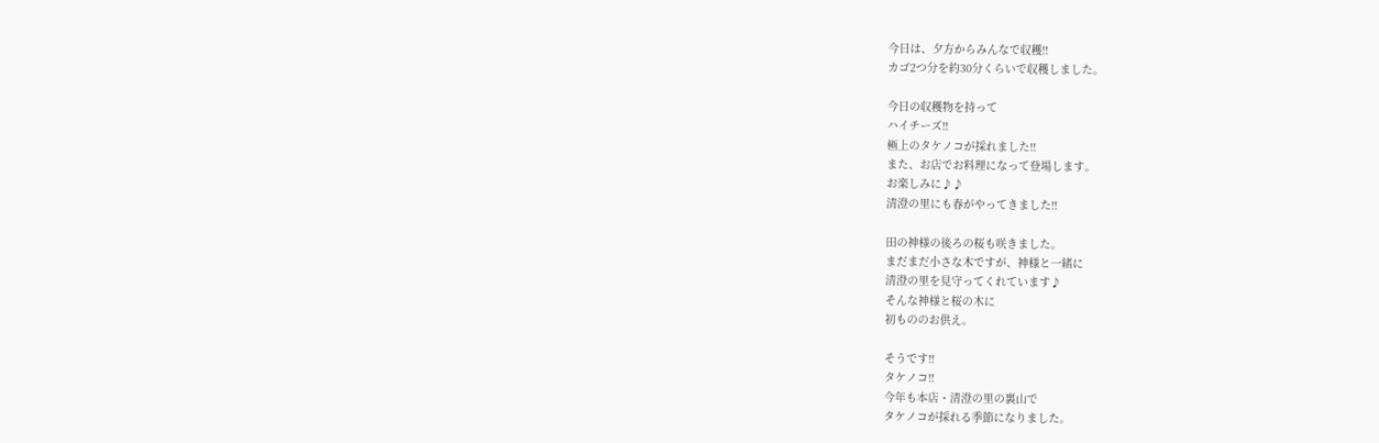今日は、夕方からみんなで収穫!!
カゴ2つ分を約30分くらいで収穫しました。

今日の収穫物を持って
ハイチーズ!!
極上のタケノコが採れました!!
また、お店でお料理になって登場します。
お楽しみに♪♪
清澄の里にも春がやってきました!!

田の神様の後ろの桜も咲きました。
まだまだ小さな木ですが、神様と一緒に
清澄の里を見守ってくれています♪
そんな神様と桜の木に
初もののお供え。

そうです!!
タケノコ!!
今年も本店・清澄の里の裏山で
タケノコが採れる季節になりました。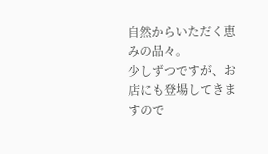自然からいただく恵みの品々。
少しずつですが、お店にも登場してきますので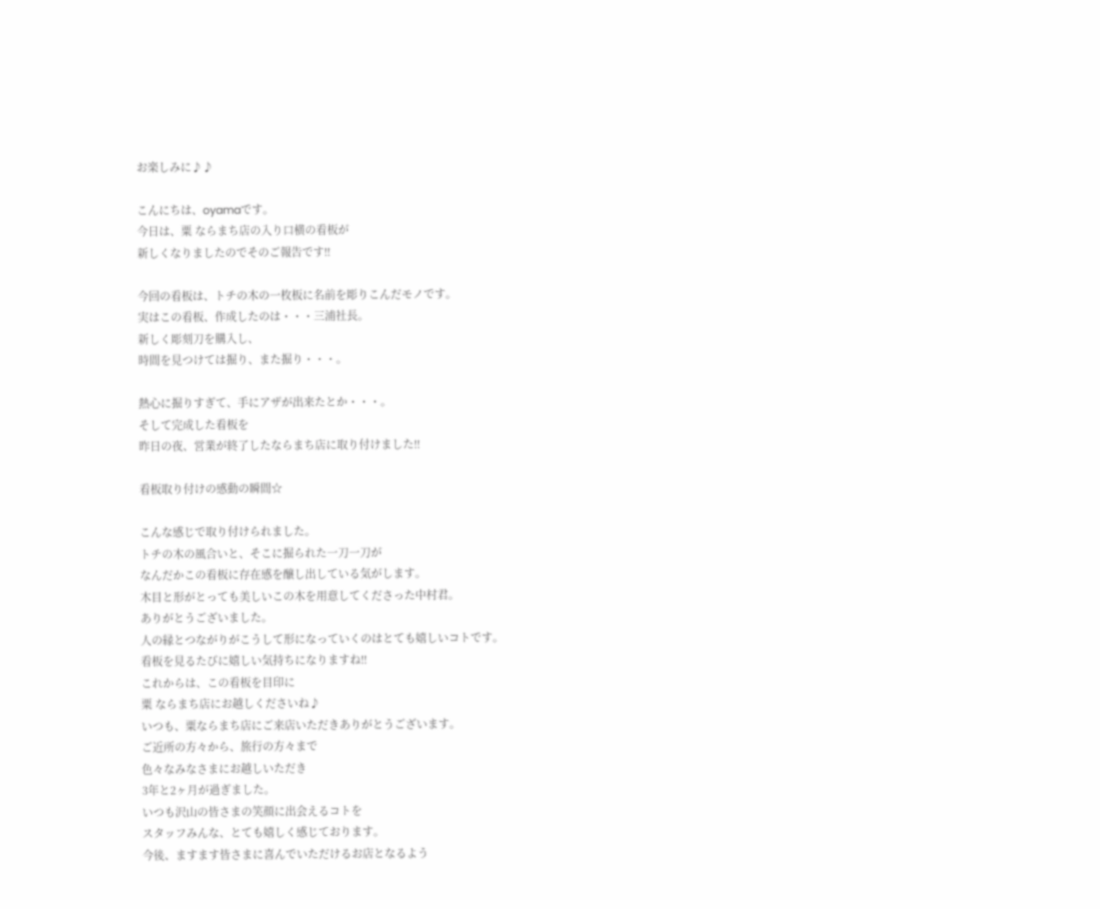お楽しみに♪♪

こんにちは、oyamaです。
今日は、粟 ならまち店の入り口横の看板が
新しくなりましたのでそのご報告です!!

今回の看板は、トチの木の一枚板に名前を彫りこんだモノです。
実はこの看板、作成したのは・・・三浦社長。
新しく彫刻刀を購入し、
時間を見つけては掘り、また掘り・・・。

熱心に掘りすぎて、手にアザが出来たとか・・・。
そして完成した看板を
昨日の夜、営業が終了したならまち店に取り付けました!!

看板取り付けの感動の瞬間☆

こんな感じで取り付けられました。
トチの木の風合いと、そこに掘られた一刀一刀が
なんだかこの看板に存在感を醸し出している気がします。
木目と形がとっても美しいこの木を用意してくださった中村君。
ありがとうございました。
人の縁とつながりがこうして形になっていくのはとても嬉しいコトです。
看板を見るたびに嬉しい気持ちになりますね!!
これからは、この看板を目印に
粟 ならまち店にお越しくださいね♪
いつも、粟ならまち店にご来店いただきありがとうございます。
ご近所の方々から、旅行の方々まで
色々なみなさまにお越しいただき
3年と2ヶ月が過ぎました。
いつも沢山の皆さまの笑顔に出会えるコトを
スタッフみんな、とても嬉しく感じております。
今後、ますます皆さまに喜んでいただけるお店となるよう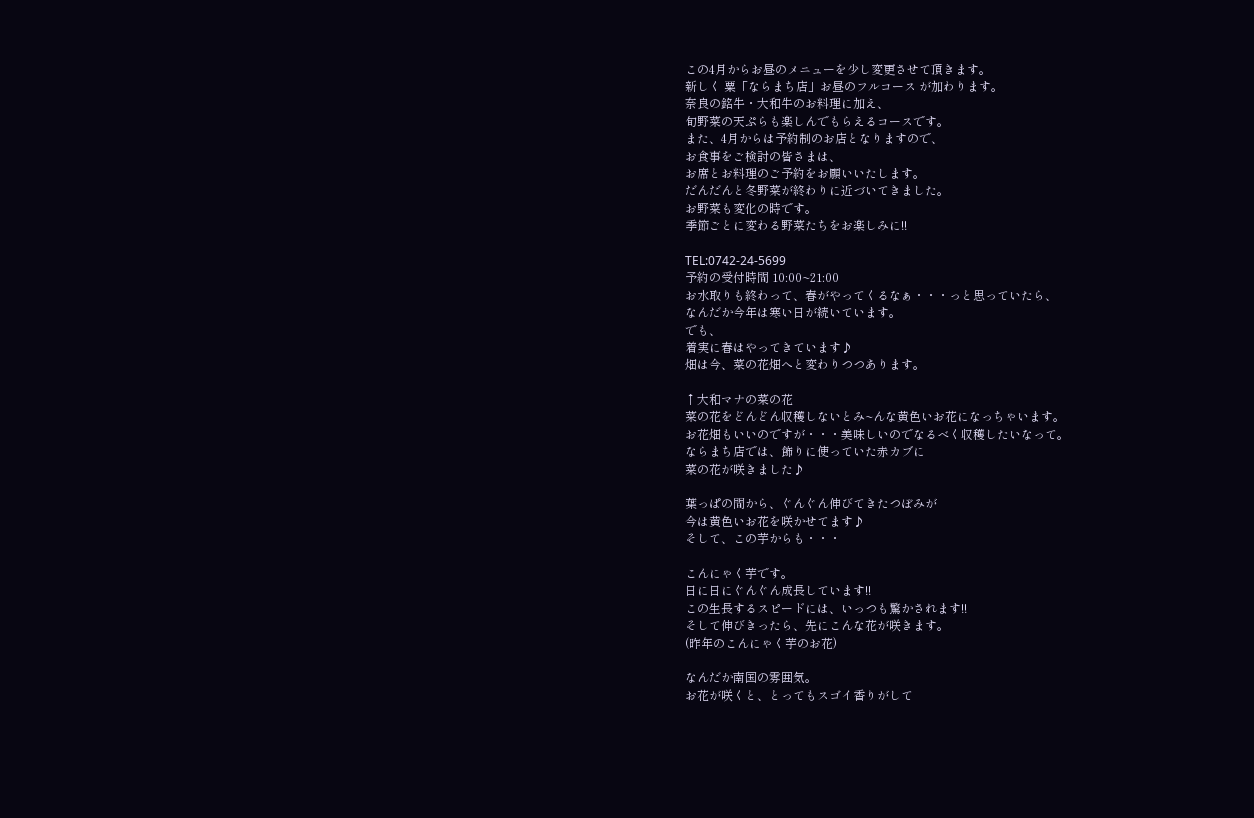この4月からお昼のメニューを少し変更させて頂きます。
新しく 粟「ならまち店」お昼のフルコース が加わります。
奈良の銘牛・大和牛のお料理に加え、
旬野菜の天ぷらも楽しんでもらえるコースです。
また、4月からは予約制のお店となりますので、
お食事をご検討の皆さまは、
お席とお料理のご予約をお願いいたします。
だんだんと冬野菜が終わりに近づいてきました。
お野菜も変化の時です。
季節ごとに変わる野菜たちをお楽しみに!!

TEL:0742-24-5699
予約の受付時間 10:00~21:00
お水取りも終わって、春がやってくるなぁ・・・っと思っていたら、
なんだか今年は寒い日が続いています。
でも、
着実に春はやってきています♪
畑は今、菜の花畑へと変わりつつあります。

↑大和マナの菜の花
菜の花をどんどん収穫しないとみ~んな黄色いお花になっちゃいます。
お花畑もいいのですが・・・美味しいのでなるべく収穫したいなって。
ならまち店では、飾りに使っていた赤カブに
菜の花が咲きました♪

葉っぱの間から、ぐんぐん伸びてきたつぼみが
今は黄色いお花を咲かせてます♪
そして、この芋からも・・・

こんにゃく芋です。
日に日にぐんぐん成長しています!!
この生長するスピードには、いっつも驚かされます!!
そして伸びきったら、先にこんな花が咲きます。
(昨年のこんにゃく芋のお花)

なんだか南国の雰囲気。
お花が咲くと、とってもスゴイ香りがして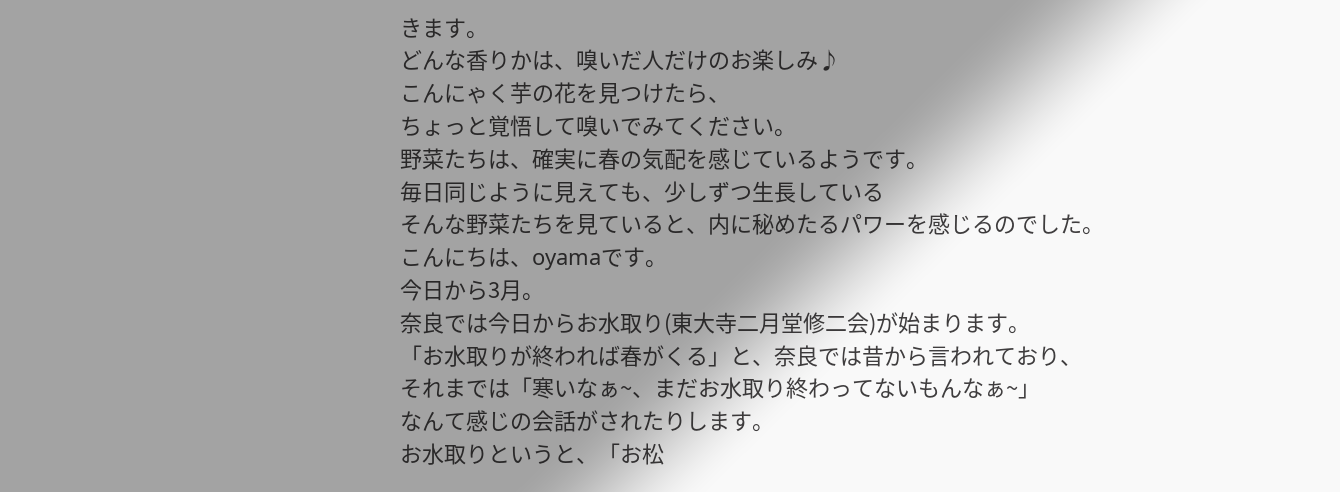きます。
どんな香りかは、嗅いだ人だけのお楽しみ♪
こんにゃく芋の花を見つけたら、
ちょっと覚悟して嗅いでみてください。
野菜たちは、確実に春の気配を感じているようです。
毎日同じように見えても、少しずつ生長している
そんな野菜たちを見ていると、内に秘めたるパワーを感じるのでした。
こんにちは、oyamaです。
今日から3月。
奈良では今日からお水取り(東大寺二月堂修二会)が始まります。
「お水取りが終われば春がくる」と、奈良では昔から言われており、
それまでは「寒いなぁ~、まだお水取り終わってないもんなぁ~」
なんて感じの会話がされたりします。
お水取りというと、「お松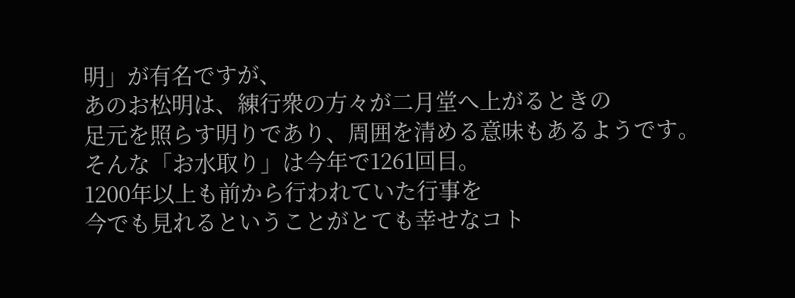明」が有名ですが、
あのお松明は、練行衆の方々が二月堂へ上がるときの
足元を照らす明りであり、周囲を清める意味もあるようです。
そんな「お水取り」は今年で1261回目。
1200年以上も前から行われていた行事を
今でも見れるということがとても幸せなコト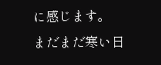に感じます。
まだまだ寒い日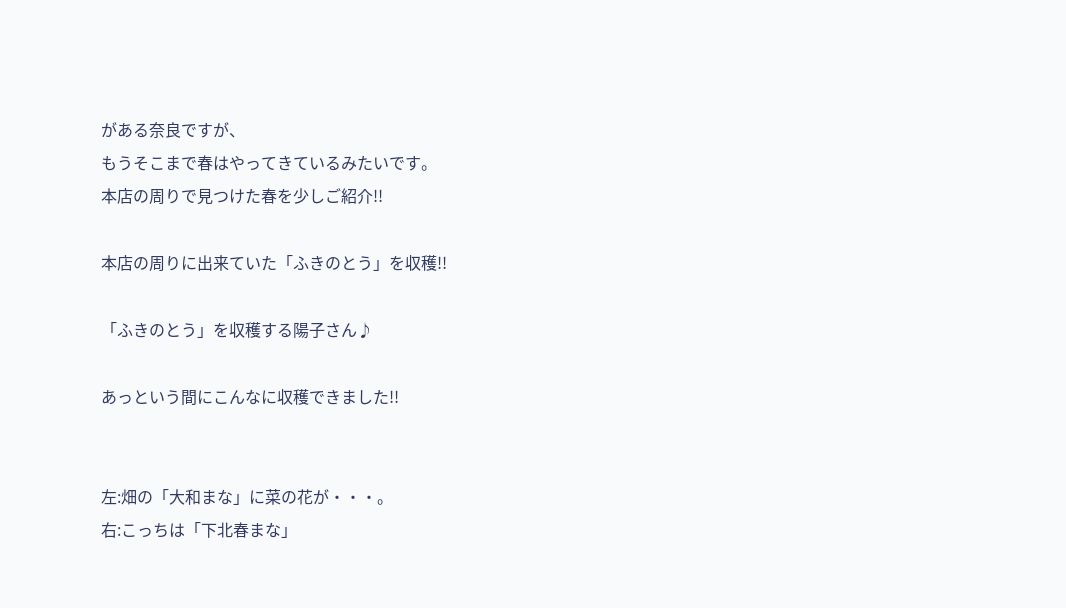がある奈良ですが、
もうそこまで春はやってきているみたいです。
本店の周りで見つけた春を少しご紹介!!

本店の周りに出来ていた「ふきのとう」を収穫!!

「ふきのとう」を収穫する陽子さん♪

あっという間にこんなに収穫できました!!


左:畑の「大和まな」に菜の花が・・・。
右:こっちは「下北春まな」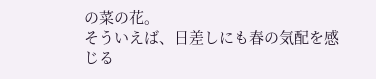の菜の花。
そういえば、日差しにも春の気配を感じる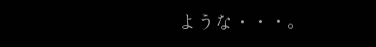ような・・・。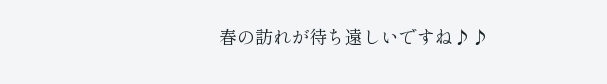春の訪れが待ち遠しいですね♪♪